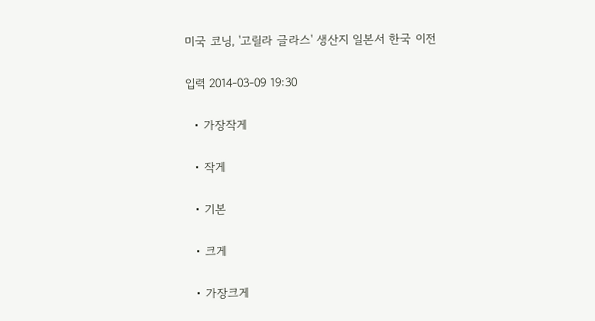미국 코닝, '고릴라 글라스' 생산지 일본서 한국 이전

입력 2014-03-09 19:30

  • 가장작게

  • 작게

  • 기본

  • 크게

  • 가장크게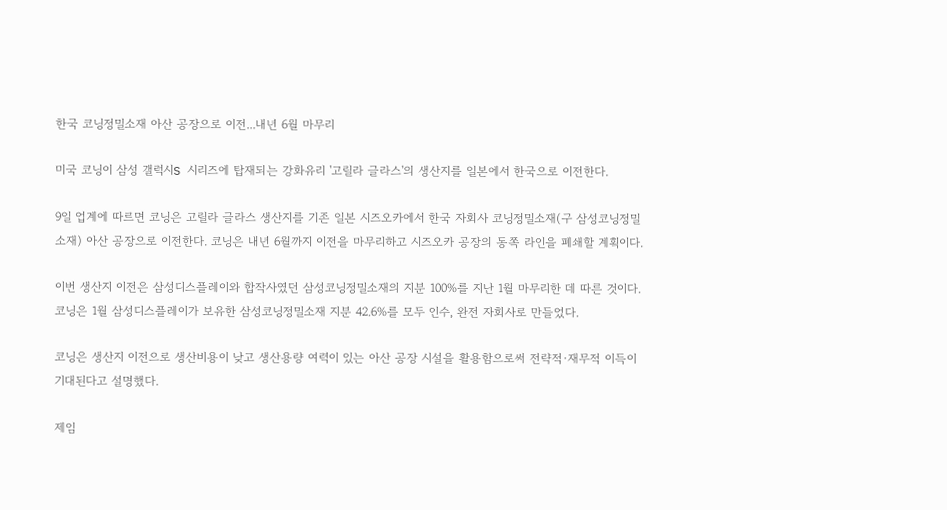한국 코닝정밀소재 아산 공장으로 이전...내년 6월 마무리

미국 코닝이 삼성 갤럭시S 시리즈에 탑재되는 강화유리 '고릴라 글라스'의 생산지를 일본에서 한국으로 이전한다.

9일 업계에 따르면 코닝은 고릴라 글라스 생산지를 기존 일본 시즈오카에서 한국 자회사 코닝정밀소재(구 삼성코닝정밀소재) 아산 공장으로 이전한다. 코닝은 내년 6월까지 이전을 마무리하고 시즈오카 공장의 동쪽 라인을 폐쇄할 계획이다.

이번 생산지 이전은 삼성디스플레이와 합작사였던 삼성코닝정밀소재의 지분 100%를 지난 1월 마무리한 데 따른 것이다. 코닝은 1월 삼성디스플레이가 보유한 삼성코닝정밀소재 지분 42.6%를 모두 인수, 완전 자회사로 만들었다.

코닝은 생산지 이전으로 생산비용이 낮고 생산용량 여력이 있는 아산 공장 시설을 활용함으로써 전략적·재무적 이득이 기대된다고 설명했다.

제임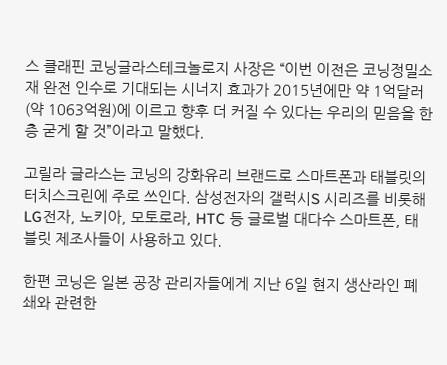스 클래핀 코닝글라스테크놀로지 사장은 “이번 이전은 코닝정밀소재 완전 인수로 기대되는 시너지 효과가 2015년에만 약 1억달러(약 1063억원)에 이르고 향후 더 커질 수 있다는 우리의 믿음을 한층 굳게 할 것”이라고 말했다.

고릴라 글라스는 코닝의 강화유리 브랜드로 스마트폰과 태블릿의 터치스크린에 주로 쓰인다. 삼성전자의 갤럭시S 시리즈를 비롯해 LG전자, 노키아, 모토로라, HTC 등 글로벌 대다수 스마트폰, 태블릿 제조사들이 사용하고 있다.

한편 코닝은 일본 공장 관리자들에게 지난 6일 현지 생산라인 폐쇄와 관련한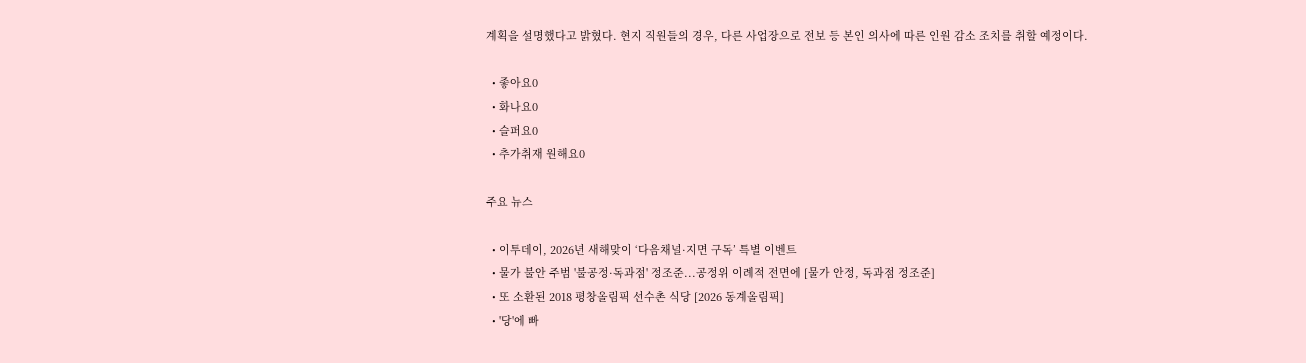계획을 설명했다고 밝혔다. 현지 직원들의 경우, 다른 사업장으로 전보 등 본인 의사에 따른 인원 감소 조치를 취할 예정이다.

  • 좋아요0
  • 화나요0
  • 슬퍼요0
  • 추가취재 원해요0

주요 뉴스

  • 이투데이, 2026년 새해맞이 ‘다음채널·지면 구독’ 특별 이벤트
  • 물가 불안 주범 '불공정·독과점' 정조준...공정위 이례적 전면에 [물가 안정, 독과점 정조준]
  • 또 소환된 2018 평창올림픽 선수촌 식당 [2026 동계올림픽]
  • '당'에 빠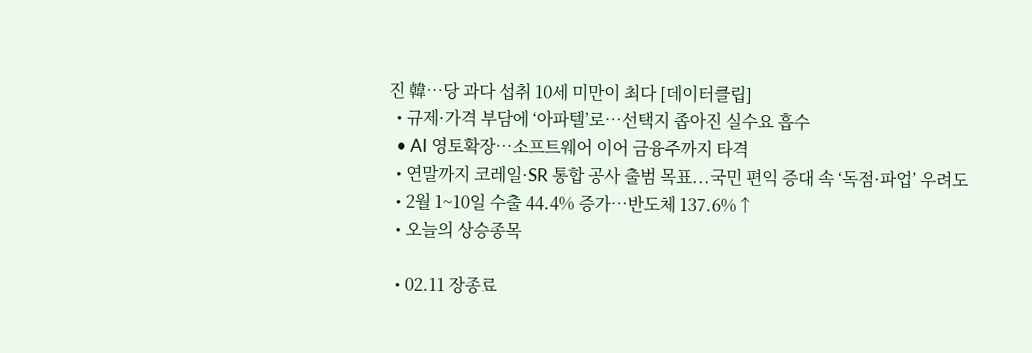진 韓…당 과다 섭취 10세 미만이 최다 [데이터클립]
  • 규제·가격 부담에 ‘아파텔’로…선택지 좁아진 실수요 흡수
  • AI 영토확장⋯소프트웨어 이어 금융주까지 타격
  • 연말까지 코레일·SR 통합 공사 출범 목표...국민 편익 증대 속 ‘독점·파업’ 우려도
  • 2월 1~10일 수출 44.4% 증가⋯반도체 137.6%↑
  • 오늘의 상승종목

  • 02.11 장종료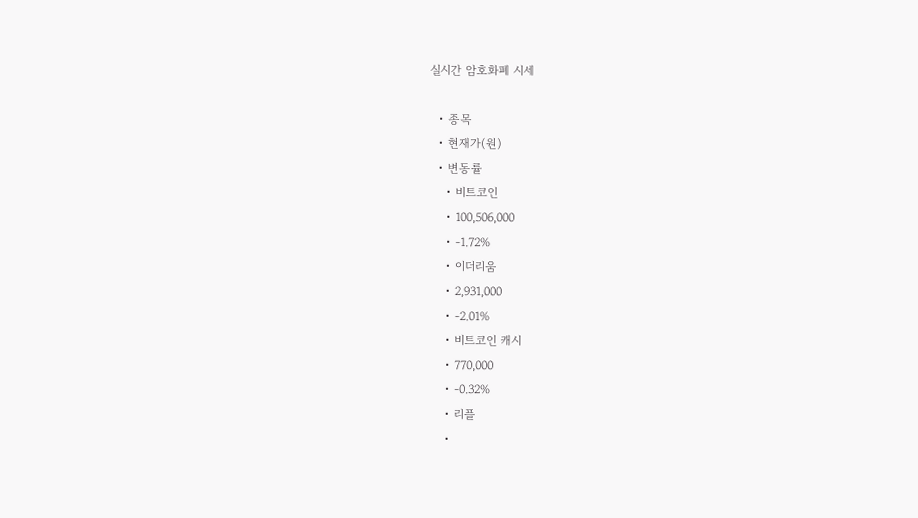실시간 암호화폐 시세

  • 종목
  • 현재가(원)
  • 변동률
    • 비트코인
    • 100,506,000
    • -1.72%
    • 이더리움
    • 2,931,000
    • -2.01%
    • 비트코인 캐시
    • 770,000
    • -0.32%
    • 리플
    •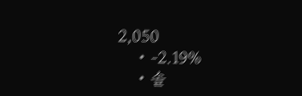2,050
    • -2.19%
    • 솔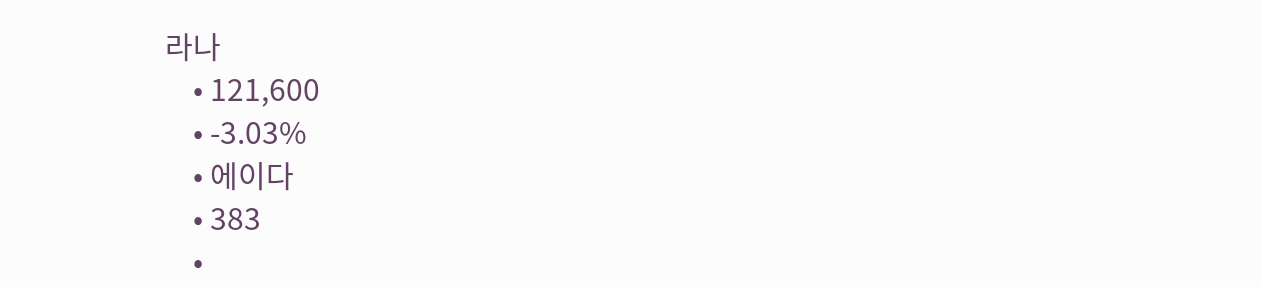라나
    • 121,600
    • -3.03%
    • 에이다
    • 383
    •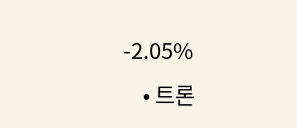-2.05%
    • 트론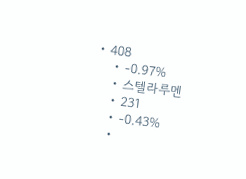• 408
    • -0.97%
    • 스텔라루멘
    • 231
    • -0.43%
    •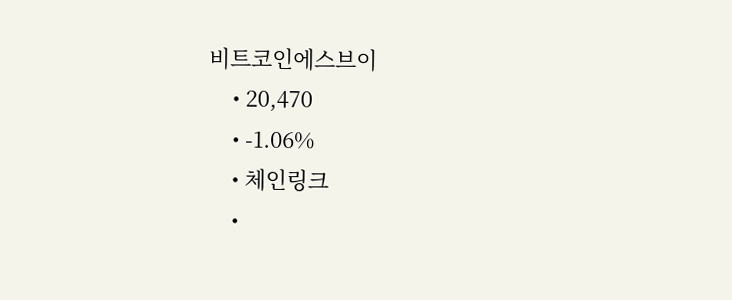비트코인에스브이
    • 20,470
    • -1.06%
    • 체인링크
    •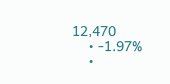12,470
    • -1.97%
    •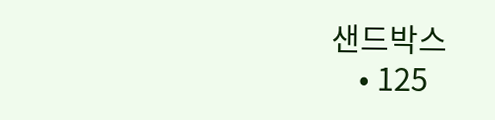샌드박스
    • 125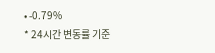• -0.79%
* 24시간 변동률 기준